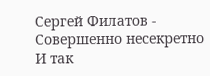Сергей Филатов - Совершенно несекретно
И так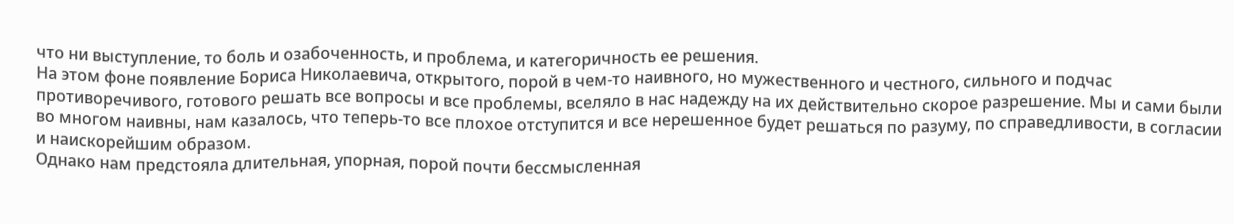что ни выступление, то боль и озабоченность, и проблема, и категоричность ее решения.
На этом фоне появление Бориса Николаевича, открытого, порой в чем-то наивного, но мужественного и честного, сильного и подчас противоречивого, готового решать все вопросы и все проблемы, вселяло в нас надежду на их действительно скорое разрешение. Мы и сами были во многом наивны, нам казалось, что теперь-то все плохое отступится и все нерешенное будет решаться по разуму, по справедливости, в согласии и наискорейшим образом.
Однако нам предстояла длительная, упорная, порой почти бессмысленная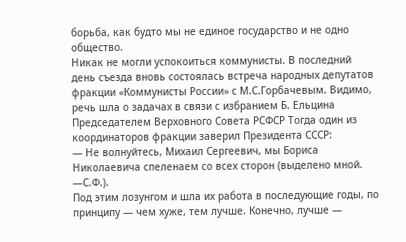борьба, как будто мы не единое государство и не одно общество.
Никак не могли успокоиться коммунисты. В последний день съезда вновь состоялась встреча народных депутатов фракции «Коммунисты России» с М.С.Горбачевым. Видимо, речь шла о задачах в связи с избранием Б. Ельцина Председателем Верховного Совета РСФСР Тогда один из координаторов фракции заверил Президента СССР:
— Не волнуйтесь, Михаил Сергеевич, мы Бориса Николаевича спеленаем со всех сторон (выделено мной. —С.Ф.).
Под этим лозунгом и шла их работа в последующие годы, по принципу — чем хуже, тем лучше. Конечно, лучше —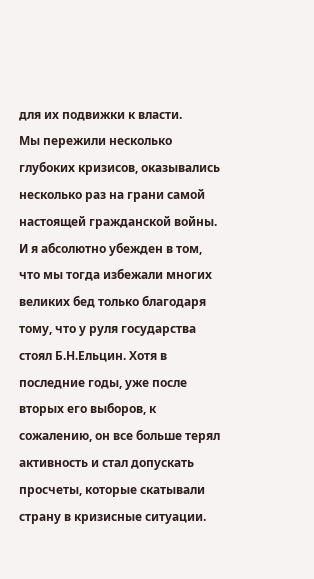для их подвижки к власти.
Мы пережили несколько глубоких кризисов, оказывались несколько раз на грани самой настоящей гражданской войны. И я абсолютно убежден в том, что мы тогда избежали многих великих бед только благодаря тому, что у руля государства стоял Б.Н.Ельцин. Хотя в последние годы, уже после вторых его выборов, к сожалению, он все больше терял активность и стал допускать просчеты, которые скатывали страну в кризисные ситуации.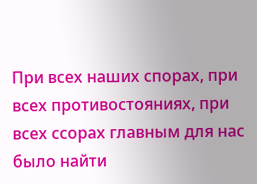При всех наших спорах, при всех противостояниях, при всех ссорах главным для нас было найти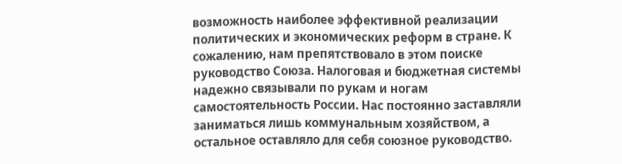возможность наиболее эффективной реализации политических и экономических реформ в стране. К сожалению, нам препятствовало в этом поиске руководство Союза. Налоговая и бюджетная системы надежно связывали по рукам и ногам самостоятельность России. Нас постоянно заставляли заниматься лишь коммунальным хозяйством, а остальное оставляло для себя союзное руководство.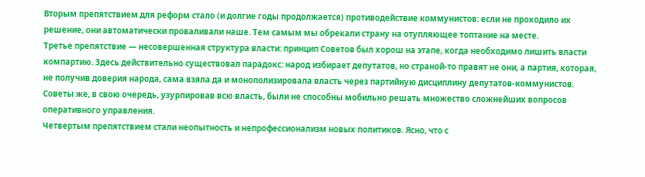Вторым препятствием для реформ стало (и долгие годы продолжается) противодействие коммунистов: если не проходило их решение, они автоматически проваливали наше. Тем самым мы обрекали страну на отупляющее топтание на месте.
Третье препятствие — несовершенная структура власти: принцип Советов был хорош на этапе, когда необходимо лишить власти компартию. Здесь действительно существовал парадокс: народ избирает депутатов, но страной-то правят не они, а партия, которая, не получив доверия народа, сама взяла да и монополизировала власть через партийную дисциплину депутатов-коммунистов. Советы же, в свою очередь, узурпировав всю власть, были не способны мобильно решать множество сложнейших вопросов оперативного управления.
Четвертым препятствием стали неопытность и непрофессионализм новых политиков. Ясно, что с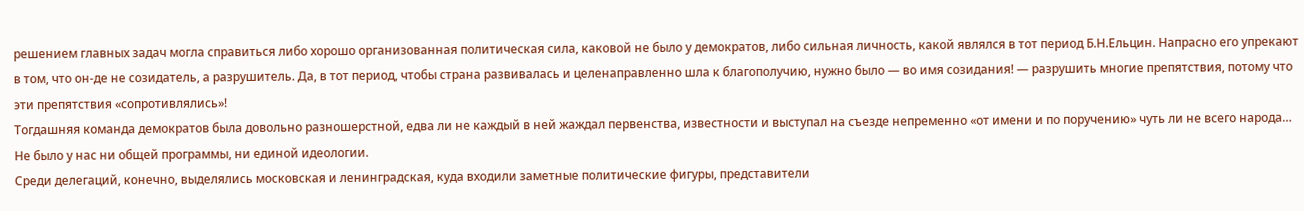решением главных задач могла справиться либо хорошо организованная политическая сила, каковой не было у демократов, либо сильная личность, какой являлся в тот период Б.Н.Ельцин. Напрасно его упрекают в том, что он-де не созидатель, а разрушитель. Да, в тот период, чтобы страна развивалась и целенаправленно шла к благополучию, нужно было — во имя созидания! — разрушить многие препятствия, потому что эти препятствия «сопротивлялись»!
Тогдашняя команда демократов была довольно разношерстной, едва ли не каждый в ней жаждал первенства, известности и выступал на съезде непременно «от имени и по поручению» чуть ли не всего народа… Не было у нас ни общей программы, ни единой идеологии.
Среди делегаций, конечно, выделялись московская и ленинградская, куда входили заметные политические фигуры, представители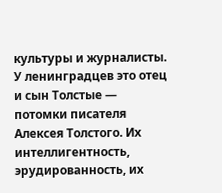культуры и журналисты. У ленинградцев это отец и сын Толстые — потомки писателя Алексея Толстого. Их интеллигентность, эрудированность, их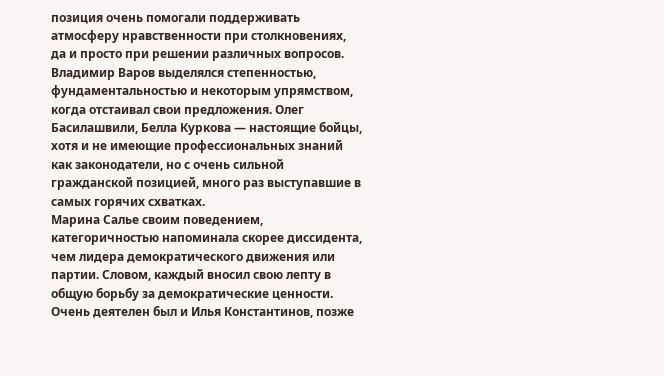позиция очень помогали поддерживать атмосферу нравственности при столкновениях, да и просто при решении различных вопросов. Владимир Варов выделялся степенностью, фундаментальностью и некоторым упрямством, когда отстаивал свои предложения. Олег Басилашвили, Белла Куркова — настоящие бойцы, хотя и не имеющие профессиональных знаний как законодатели, но с очень сильной гражданской позицией, много раз выступавшие в самых горячих схватках.
Марина Салье своим поведением, категоричностью напоминала скорее диссидента, чем лидера демократического движения или партии. Словом, каждый вносил свою лепту в общую борьбу за демократические ценности. Очень деятелен был и Илья Константинов, позже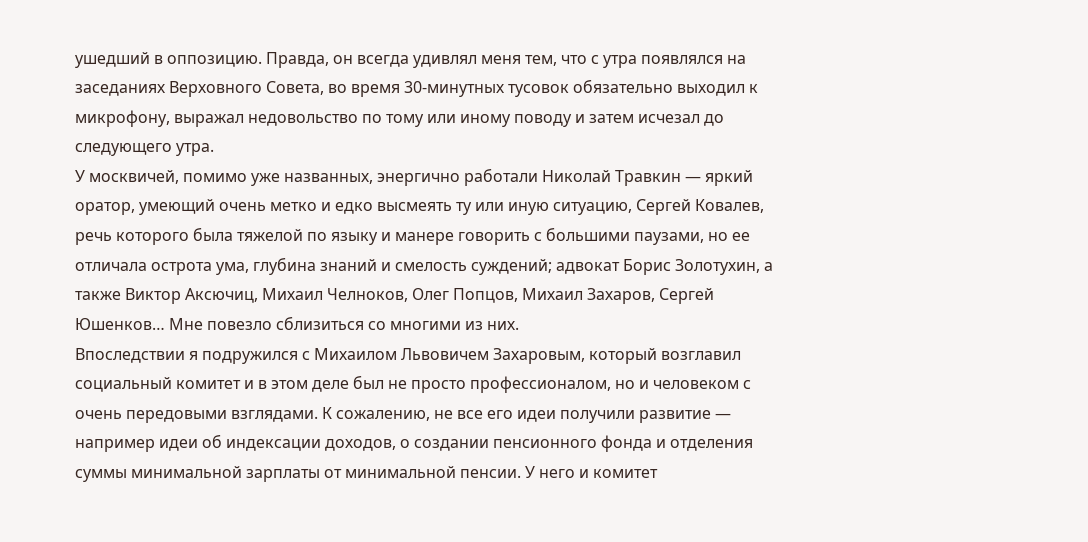ушедший в оппозицию. Правда, он всегда удивлял меня тем, что с утра появлялся на заседаниях Верховного Совета, во время 30-минутных тусовок обязательно выходил к микрофону, выражал недовольство по тому или иному поводу и затем исчезал до следующего утра.
У москвичей, помимо уже названных, энергично работали Николай Травкин — яркий оратор, умеющий очень метко и едко высмеять ту или иную ситуацию, Сергей Ковалев, речь которого была тяжелой по языку и манере говорить с большими паузами, но ее отличала острота ума, глубина знаний и смелость суждений; адвокат Борис Золотухин, а также Виктор Аксючиц, Михаил Челноков, Олег Попцов, Михаил Захаров, Сергей Юшенков… Мне повезло сблизиться со многими из них.
Впоследствии я подружился с Михаилом Львовичем Захаровым, который возглавил социальный комитет и в этом деле был не просто профессионалом, но и человеком с очень передовыми взглядами. К сожалению, не все его идеи получили развитие — например идеи об индексации доходов, о создании пенсионного фонда и отделения суммы минимальной зарплаты от минимальной пенсии. У него и комитет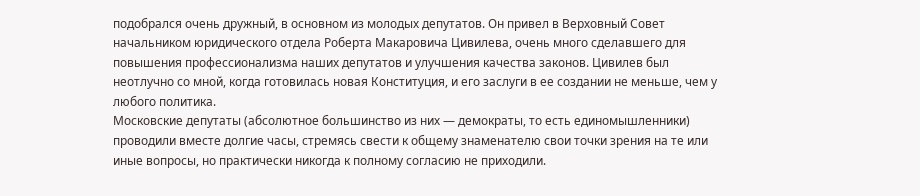подобрался очень дружный, в основном из молодых депутатов. Он привел в Верховный Совет начальником юридического отдела Роберта Макаровича Цивилева, очень много сделавшего для повышения профессионализма наших депутатов и улучшения качества законов. Цивилев был неотлучно со мной, когда готовилась новая Конституция, и его заслуги в ее создании не меньше, чем у любого политика.
Московские депутаты (абсолютное большинство из них — демократы, то есть единомышленники) проводили вместе долгие часы, стремясь свести к общему знаменателю свои точки зрения на те или иные вопросы, но практически никогда к полному согласию не приходили.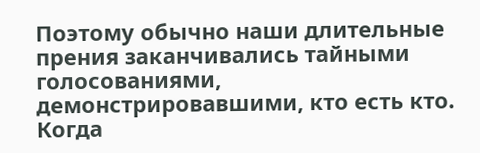Поэтому обычно наши длительные прения заканчивались тайными голосованиями, демонстрировавшими, кто есть кто.
Когда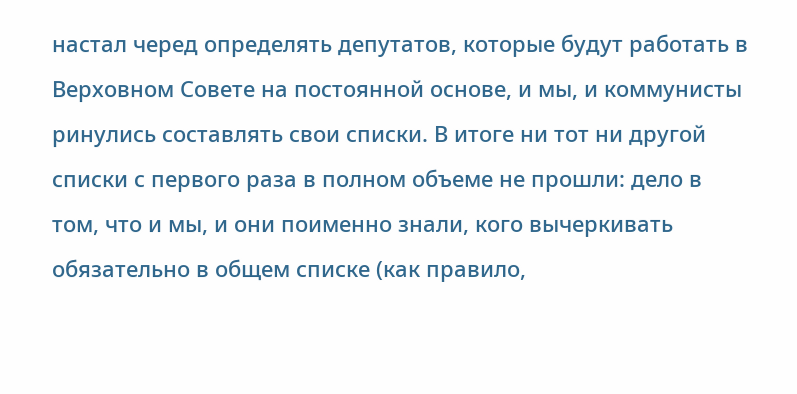настал черед определять депутатов, которые будут работать в Верховном Совете на постоянной основе, и мы, и коммунисты ринулись составлять свои списки. В итоге ни тот ни другой списки с первого раза в полном объеме не прошли: дело в том, что и мы, и они поименно знали, кого вычеркивать обязательно в общем списке (как правило,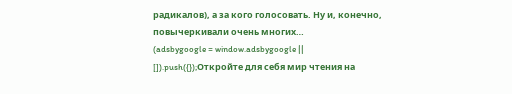радикалов), а за кого голосовать. Ну и, конечно, повычеркивали очень многих…
(adsbygoogle = window.adsbygoogle || []).push({});Откройте для себя мир чтения на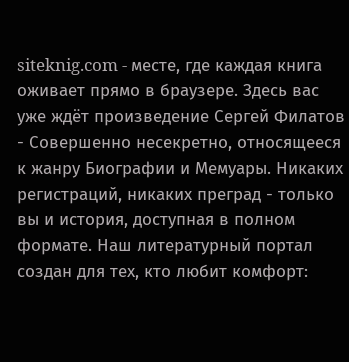siteknig.com - месте, где каждая книга оживает прямо в браузере. Здесь вас уже ждёт произведение Сергей Филатов - Совершенно несекретно, относящееся к жанру Биографии и Мемуары. Никаких регистраций, никаких преград - только вы и история, доступная в полном формате. Наш литературный портал создан для тех, кто любит комфорт: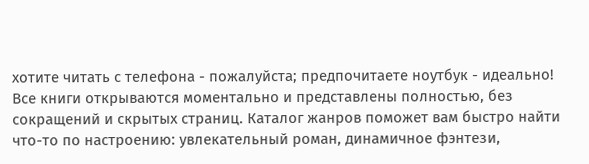хотите читать с телефона - пожалуйста; предпочитаете ноутбук - идеально! Все книги открываются моментально и представлены полностью, без сокращений и скрытых страниц. Каталог жанров поможет вам быстро найти что-то по настроению: увлекательный роман, динамичное фэнтези,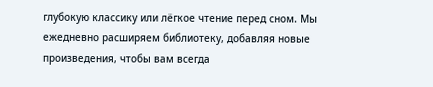глубокую классику или лёгкое чтение перед сном. Мы ежедневно расширяем библиотеку, добавляя новые произведения, чтобы вам всегда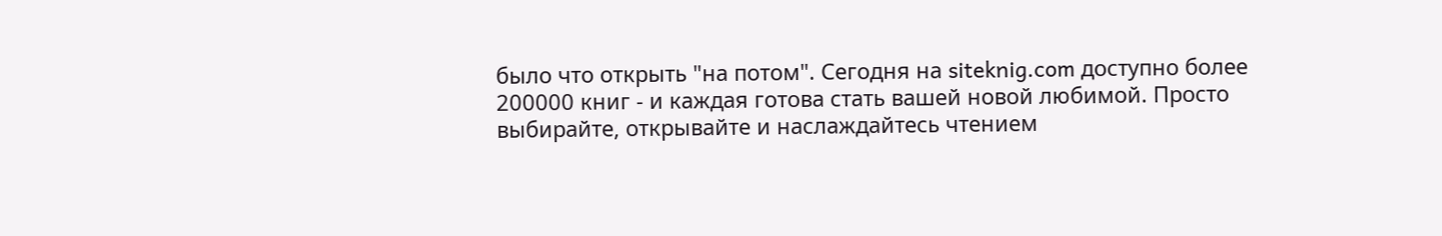было что открыть "на потом". Сегодня на siteknig.com доступно более 200000 книг - и каждая готова стать вашей новой любимой. Просто выбирайте, открывайте и наслаждайтесь чтением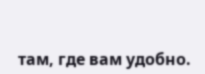там, где вам удобно.